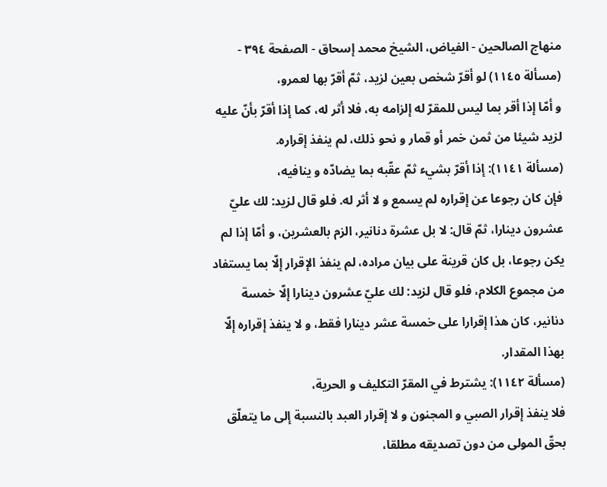منهاج الصالحين - الفياض، الشيخ محمد إسحاق - الصفحة ٣٩٤ - (مسألة ١١٤٥) لو أقرّ شخص بعين لزيد، ثمّ أقرّ بها لعمرو،
و أمّا إذا أقر بما ليس للمقرّ له إلزامه به، فلا أثر له، كما إذا أقرّ بأنّ عليه لزيد شيئا من ثمن خمر أو قمار و نحو ذلك، لم ينفذ إقراره.
(مسألة ١١٤١): إذا أقرّ بشيء ثمّ عقّبه بما يضادّه و ينافيه،
فإن كان رجوعا عن إقراره لم يسمع و لا أثر له. فلو قال لزيد: لك عليّ عشرون دينارا، ثمّ قال: لا بل عشرة دنانير، الزم بالعشرين، و أمّا إذا لم يكن رجوعا، بل كان قرينة على بيان مراده، لم ينفذ الإقرار إلّا بما يستفاد من مجموع الكلام، فلو قال لزيد: لك عليّ عشرون دينارا إلّا خمسة دنانير، كان هذا إقرارا على خمسة عشر دينارا فقط، و لا ينفذ إقراره إلّا بهذا المقدار.
(مسألة ١١٤٢): يشترط في المقرّ التكليف و الحرية،
فلا ينفذ إقرار الصبي و المجنون و لا إقرار العبد بالنسبة إلى ما يتعلّق بحقّ المولى من دون تصديقه مطلقا،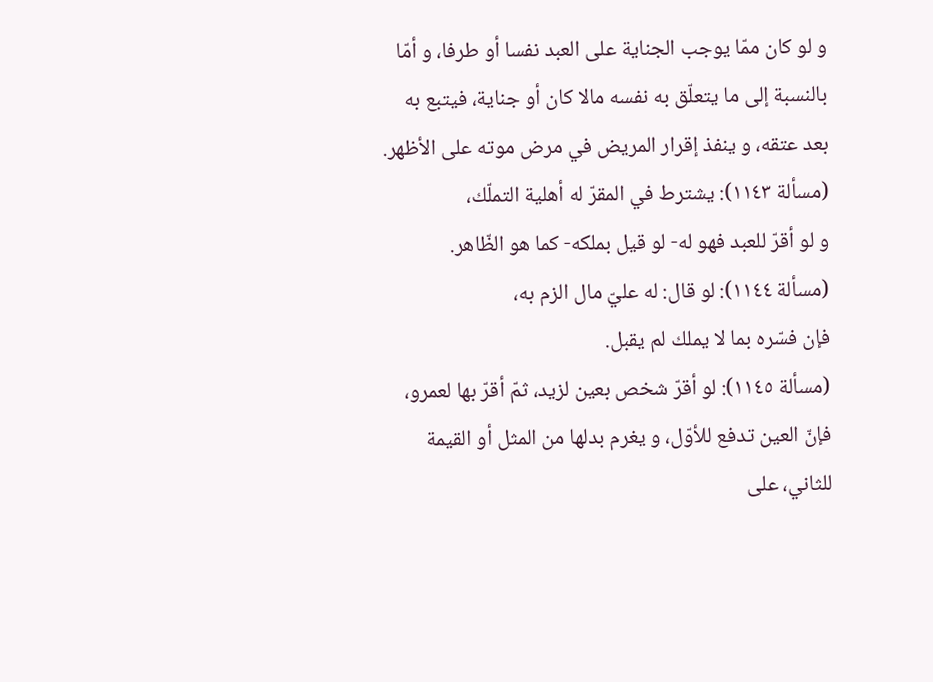و لو كان ممّا يوجب الجناية على العبد نفسا أو طرفا، و أمّا بالنسبة إلى ما يتعلّق به نفسه مالا كان أو جناية، فيتبع به بعد عتقه، و ينفذ إقرار المريض في مرض موته على الأظهر.
(مسألة ١١٤٣): يشترط في المقرّ له أهلية التملّك،
و لو أقرّ للعبد فهو له- لو قيل بملكه- كما هو الظّاهر.
(مسألة ١١٤٤): لو قال: له عليّ مال الزم به،
فإن فسّره بما لا يملك لم يقبل.
(مسألة ١١٤٥): لو أقرّ شخص بعين لزيد، ثمّ أقرّ بها لعمرو،
فإنّ العين تدفع للأوّل، و يغرم بدلها من المثل أو القيمة للثاني، على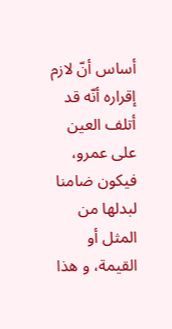أساس أنّ لازم إقراره أنّه قد أتلف العين على عمرو، فيكون ضامنا لبدلها من المثل أو القيمة، و هذا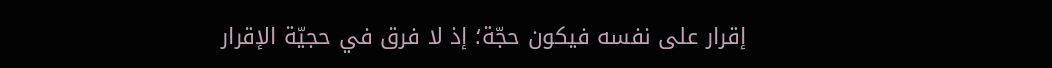إقرار على نفسه فيكون حجّة؛ إذ لا فرق في حجيّة الإقرار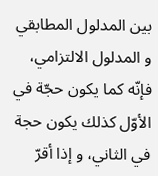بين المدلول المطابقي و المدلول الالتزامي، فإنّه كما يكون حجّة في الأوّل كذلك يكون حجة في الثاني، و إذا أقرّ